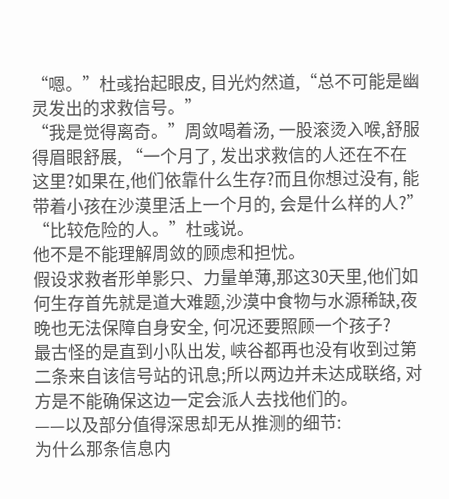“嗯。”杜彧抬起眼皮, 目光灼然道,“总不可能是幽灵发出的求救信号。”
“我是觉得离奇。”周敛喝着汤, 一股滚烫入喉,舒服得眉眼舒展, “一个月了, 发出求救信的人还在不在这里?如果在,他们依靠什么生存?而且你想过没有, 能带着小孩在沙漠里活上一个月的, 会是什么样的人?”
“比较危险的人。”杜彧说。
他不是不能理解周敛的顾虑和担忧。
假设求救者形单影只、力量单薄,那这30天里,他们如何生存首先就是道大难题,沙漠中食物与水源稀缺,夜晚也无法保障自身安全, 何况还要照顾一个孩子?
最古怪的是直到小队出发, 峡谷都再也没有收到过第二条来自该信号站的讯息;所以两边并未达成联络, 对方是不能确保这边一定会派人去找他们的。
——以及部分值得深思却无从推测的细节:
为什么那条信息内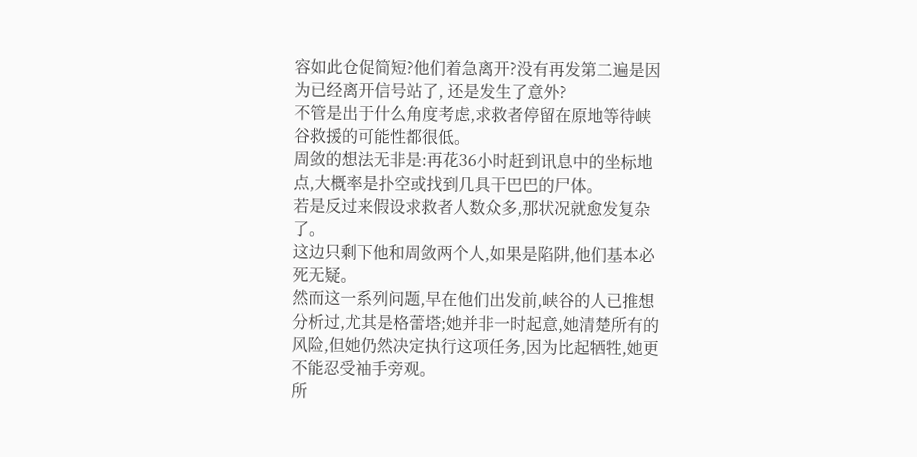容如此仓促简短?他们着急离开?没有再发第二遍是因为已经离开信号站了, 还是发生了意外?
不管是出于什么角度考虑,求救者停留在原地等待峡谷救援的可能性都很低。
周敛的想法无非是:再花36小时赶到讯息中的坐标地点,大概率是扑空或找到几具干巴巴的尸体。
若是反过来假设求救者人数众多,那状况就愈发复杂了。
这边只剩下他和周敛两个人,如果是陷阱,他们基本必死无疑。
然而这一系列问题,早在他们出发前,峡谷的人已推想分析过,尤其是格蕾塔;她并非一时起意,她清楚所有的风险,但她仍然决定执行这项任务,因为比起牺牲,她更不能忍受袖手旁观。
所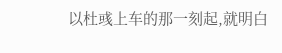以杜彧上车的那一刻起,就明白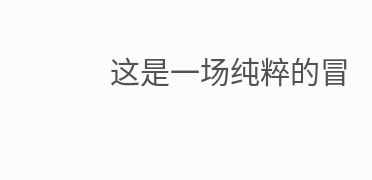这是一场纯粹的冒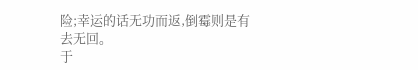险;幸运的话无功而返,倒霉则是有去无回。
于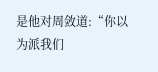是他对周敛道:“你以为派我们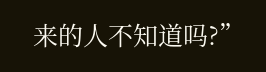来的人不知道吗?”